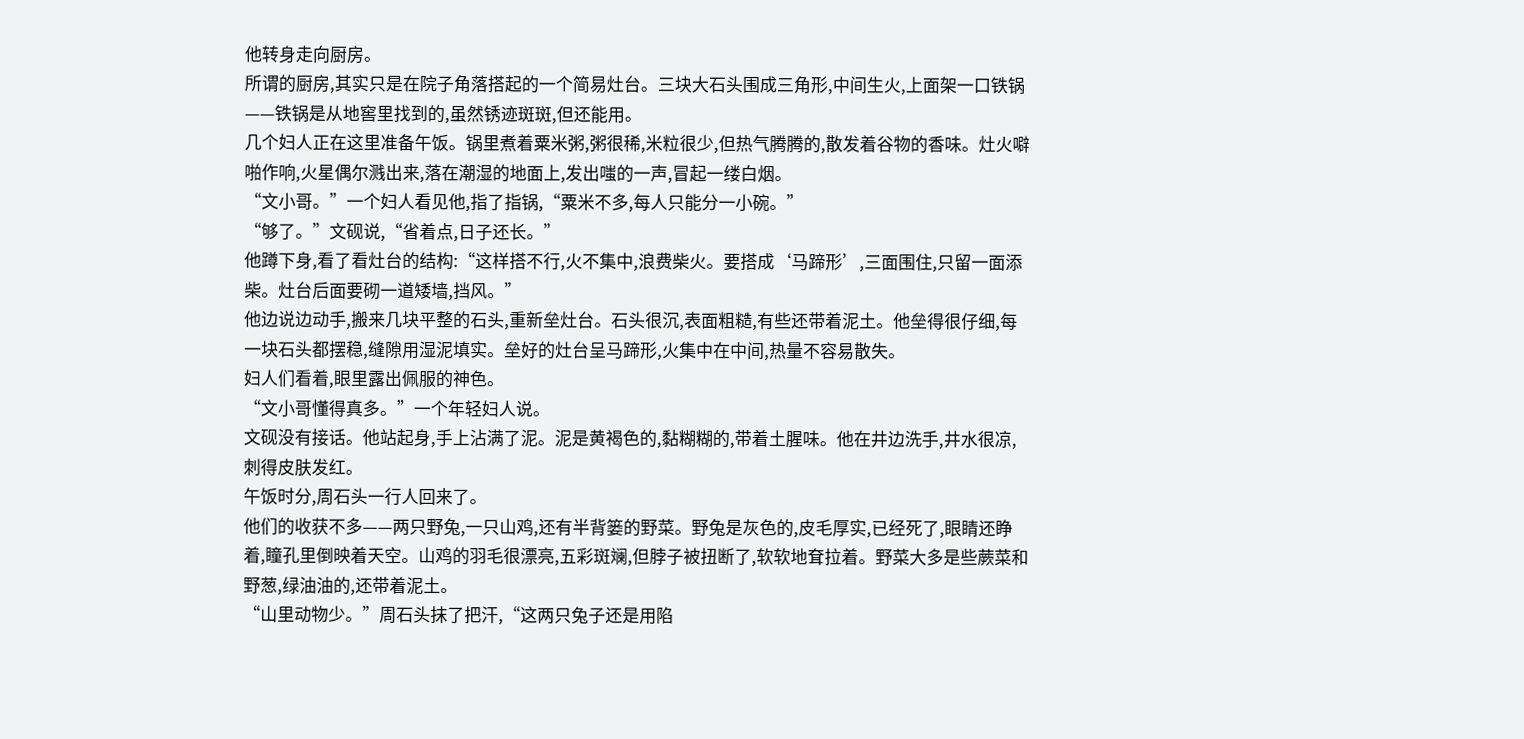他转身走向厨房。
所谓的厨房,其实只是在院子角落搭起的一个简易灶台。三块大石头围成三角形,中间生火,上面架一口铁锅——铁锅是从地窖里找到的,虽然锈迹斑斑,但还能用。
几个妇人正在这里准备午饭。锅里煮着粟米粥,粥很稀,米粒很少,但热气腾腾的,散发着谷物的香味。灶火噼啪作响,火星偶尔溅出来,落在潮湿的地面上,发出嗤的一声,冒起一缕白烟。
“文小哥。”一个妇人看见他,指了指锅,“粟米不多,每人只能分一小碗。”
“够了。”文砚说,“省着点,日子还长。”
他蹲下身,看了看灶台的结构:“这样搭不行,火不集中,浪费柴火。要搭成‘马蹄形’,三面围住,只留一面添柴。灶台后面要砌一道矮墙,挡风。”
他边说边动手,搬来几块平整的石头,重新垒灶台。石头很沉,表面粗糙,有些还带着泥土。他垒得很仔细,每一块石头都摆稳,缝隙用湿泥填实。垒好的灶台呈马蹄形,火集中在中间,热量不容易散失。
妇人们看着,眼里露出佩服的神色。
“文小哥懂得真多。”一个年轻妇人说。
文砚没有接话。他站起身,手上沾满了泥。泥是黄褐色的,黏糊糊的,带着土腥味。他在井边洗手,井水很凉,刺得皮肤发红。
午饭时分,周石头一行人回来了。
他们的收获不多——两只野兔,一只山鸡,还有半背篓的野菜。野兔是灰色的,皮毛厚实,已经死了,眼睛还睁着,瞳孔里倒映着天空。山鸡的羽毛很漂亮,五彩斑斓,但脖子被扭断了,软软地耷拉着。野菜大多是些蕨菜和野葱,绿油油的,还带着泥土。
“山里动物少。”周石头抹了把汗,“这两只兔子还是用陷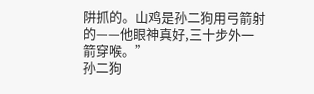阱抓的。山鸡是孙二狗用弓箭射的——他眼神真好,三十步外一箭穿喉。”
孙二狗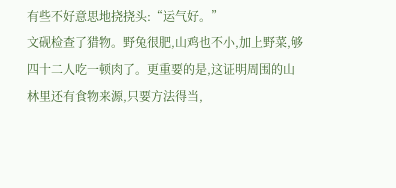有些不好意思地挠挠头:“运气好。”
文砚检查了猎物。野兔很肥,山鸡也不小,加上野菜,够四十二人吃一顿肉了。更重要的是,这证明周围的山林里还有食物来源,只要方法得当,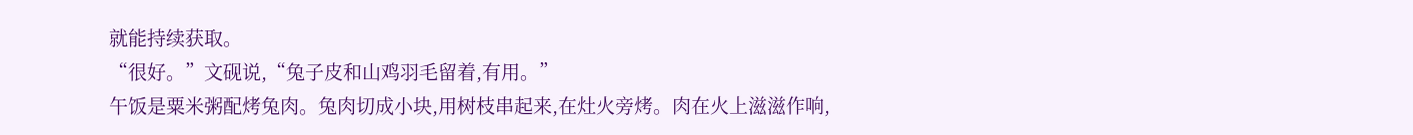就能持续获取。
“很好。”文砚说,“兔子皮和山鸡羽毛留着,有用。”
午饭是粟米粥配烤兔肉。兔肉切成小块,用树枝串起来,在灶火旁烤。肉在火上滋滋作响,